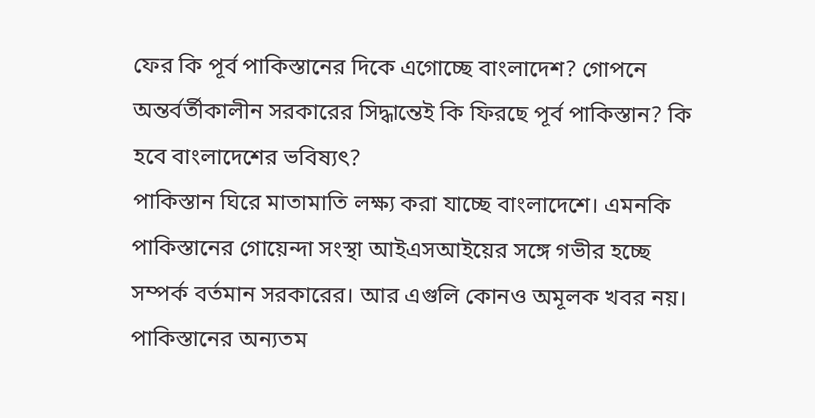ফের কি পূর্ব পাকিস্তানের দিকে এগোচ্ছে বাংলাদেশ? গোপনে অন্তর্বর্তীকালীন সরকারের সিদ্ধান্তেই কি ফিরছে পূর্ব পাকিস্তান? কি হবে বাংলাদেশের ভবিষ্যৎ?
পাকিস্তান ঘিরে মাতামাতি লক্ষ্য করা যাচ্ছে বাংলাদেশে। এমনকি পাকিস্তানের গোয়েন্দা সংস্থা আইএসআইয়ের সঙ্গে গভীর হচ্ছে সম্পর্ক বর্তমান সরকারের। আর এগুলি কোনও অমূলক খবর নয়। পাকিস্তানের অন্যতম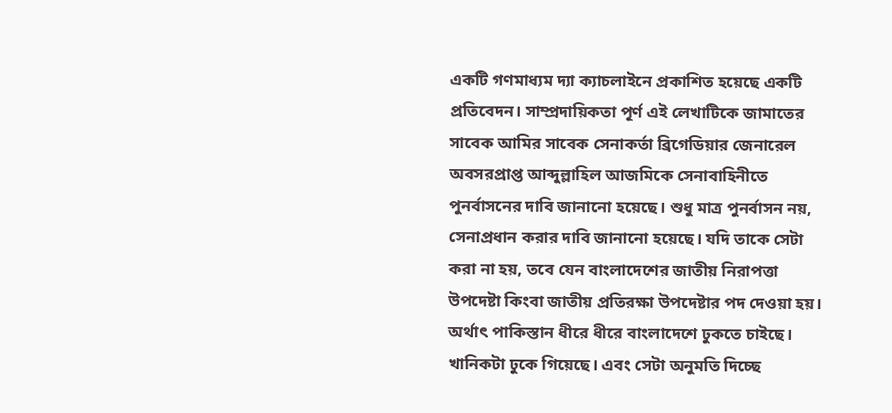একটি গণমাধ্যম দ্যা ক্যাচলাইনে প্রকাশিত হয়েছে একটি প্রতিবেদন। সাম্প্রদায়িকতা পূর্ণ এই লেখাটিকে জামাতের সাবেক আমির সাবেক সেনাকর্তা ব্রিগেডিয়ার জেনারেল অবসরপ্রাপ্ত আব্দুল্লাহিল আজমিকে সেনাবাহিনীতে পুনর্বাসনের দাবি জানানো হয়েছে। শুধু মাত্র পুনর্বাসন নয়, সেনাপ্রধান করার দাবি জানানো হয়েছে। যদি তাকে সেটা করা না হয়, তবে যেন বাংলাদেশের জাতীয় নিরাপত্তা উপদেষ্টা কিংবা জাতীয় প্রতিরক্ষা উপদেষ্টার পদ দেওয়া হয়। অর্থাৎ পাকিস্তান ধীরে ধীরে বাংলাদেশে ঢুকতে চাইছে। খানিকটা ঢুকে গিয়েছে। এবং সেটা অনুমতি দিচ্ছে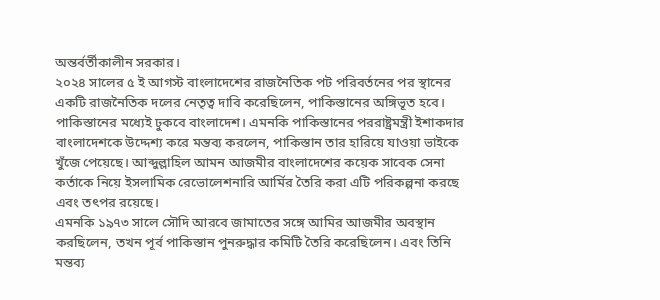অন্তর্বর্তীকালীন সরকার।
২০২৪ সালের ৫ ই আগস্ট বাংলাদেশের রাজনৈতিক পট পরিবর্তনের পর স্থানের একটি রাজনৈতিক দলের নেতৃত্ব দাবি করেছিলেন, পাকিস্তানের অঙ্গিভূত হবে। পাকিস্তানের মধ্যেই ঢুকবে বাংলাদেশ। এমনকি পাকিস্তানের পররাষ্ট্রমন্ত্রী ইশাকদার বাংলাদেশকে উদ্দেশ্য করে মন্তব্য করলেন, পাকিস্তান তার হারিয়ে যাওয়া ভাইকে খুঁজে পেয়েছে। আব্দুল্লাহিল আমন আজমীর বাংলাদেশের কয়েক সাবেক সেনা কর্তাকে নিয়ে ইসলামিক রেভোলেশনারি আর্মির তৈরি করা এটি পরিকল্পনা করছে এবং তৎপর রয়েছে।
এমনকি ১৯৭৩ সালে সৌদি আরবে জামাতের সঙ্গে আমির আজমীর অবস্থান করছিলেন, তখন পূর্ব পাকিস্তান পুনরুদ্ধার কমিটি তৈরি করেছিলেন। এবং তিনি মন্তব্য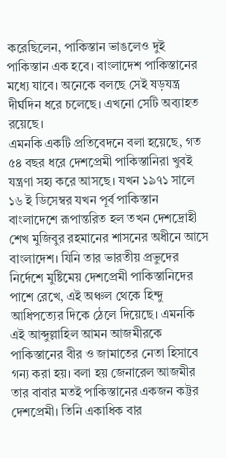করেছিলেন, পাকিস্তান ভাঙলেও দুই পাকিস্তান এক হবে। বাংলাদেশ পাকিস্তানের মধ্যে যাবে। অনেকে বলছে সেই ষড়যন্ত্র দীর্ঘদিন ধরে চলেছে। এখনো সেটি অব্যাহত রয়েছে।
এমনকি একটি প্রতিবেদনে বলা হয়েছে, গত ৫৪ বছর ধরে দেশপ্রেমী পাকিস্তানিরা খুবই যন্ত্রণা সহ্য করে আসছে। যখন ১৯৭১ সালে ১৬ ই ডিসেম্বর যখন পূর্ব পাকিস্তান বাংলাদেশে রূপান্তরিত হল তখন দেশদ্রোহী শেখ মুজিবুর রহমানের শাসনের অধীনে আসে বাংলাদেশ। যিনি তার ভারতীয় প্রভুদের নির্দেশে মুষ্টিমেয় দেশপ্রেমী পাকিস্তানিদের পাশে রেখে, এই অঞ্চল থেকে হিন্দু আধিপত্যের দিকে ঠেলে দিয়েছে। এমনকি এই আব্দুল্লাহিল আমন আজমীরকে পাকিস্তানের বীর ও জামাতের নেতা হিসাবে গন্য করা হয়। বলা হয় জেনারেল আজমীর তার বাবার মতই পাকিস্তানের একজন কট্টর দেশপ্রেমী। তিনি একাধিক বার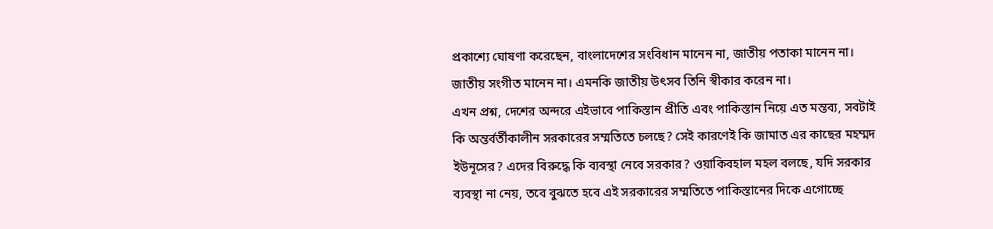প্রকাশ্যে ঘোষণা করেছেন, বাংলাদেশের সংবিধান মানেন না, জাতীয় পতাকা মানেন না। জাতীয় সংগীত মানেন না। এমনকি জাতীয় উৎসব তিনি স্বীকার করেন না।
এখন প্রশ্ন, দেশের অন্দরে এইভাবে পাকিস্তান প্রীতি এবং পাকিস্তান নিয়ে এত মন্তব্য, সবটাই কি অন্তর্বর্তীকালীন সরকারের সম্মতিতে চলছে? সেই কারণেই কি জামাত এর কাছের মহম্মদ ইউনূসের? এদের বিরুদ্ধে কি ব্যবস্থা নেবে সরকার? ওয়াকিবহাল মহল বলছে, যদি সরকার ব্যবস্থা না নেয়, তবে বুঝতে হবে এই সরকারের সম্মতিতে পাকিস্তানের দিকে এগোচ্ছে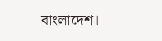বাংলাদেশ।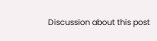Discussion about this post